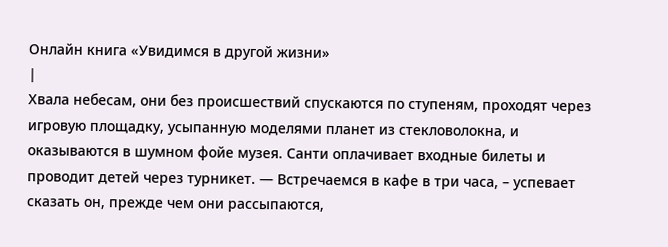Онлайн книга «Увидимся в другой жизни»
|
Хвала небесам, они без происшествий спускаются по ступеням, проходят через игровую площадку, усыпанную моделями планет из стекловолокна, и оказываются в шумном фойе музея. Санти оплачивает входные билеты и проводит детей через турникет. — Встречаемся в кафе в три часа, – успевает сказать он, прежде чем они рассыпаются,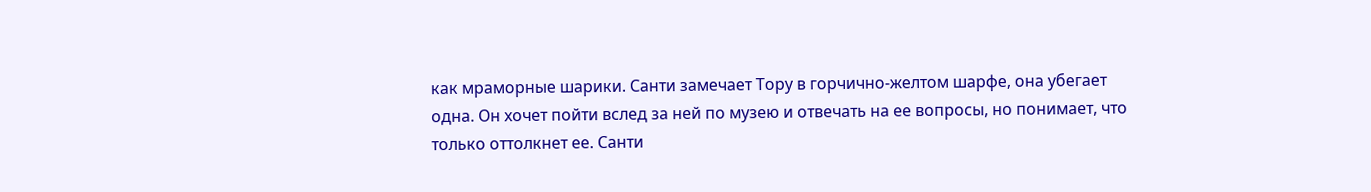как мраморные шарики. Санти замечает Тору в горчично-желтом шарфе, она убегает одна. Он хочет пойти вслед за ней по музею и отвечать на ее вопросы, но понимает, что только оттолкнет ее. Санти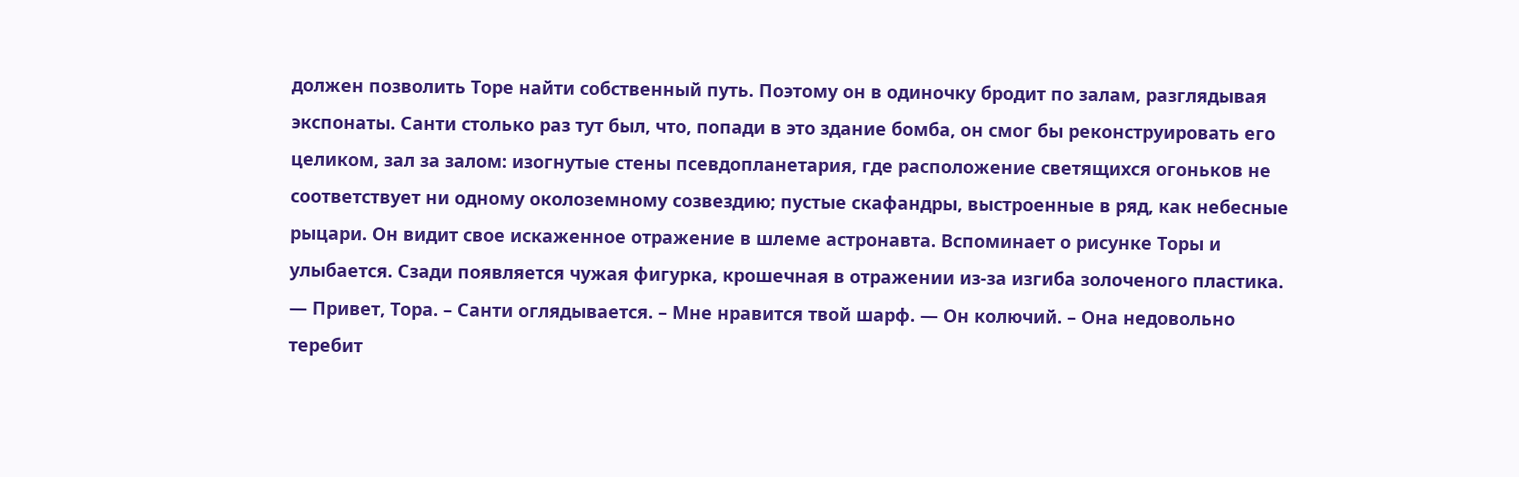должен позволить Торе найти собственный путь. Поэтому он в одиночку бродит по залам, разглядывая экспонаты. Санти столько раз тут был, что, попади в это здание бомба, он смог бы реконструировать его целиком, зал за залом: изогнутые стены псевдопланетария, где расположение светящихся огоньков не соответствует ни одному околоземному созвездию; пустые скафандры, выстроенные в ряд, как небесные рыцари. Он видит свое искаженное отражение в шлеме астронавта. Вспоминает о рисунке Торы и улыбается. Сзади появляется чужая фигурка, крошечная в отражении из-за изгиба золоченого пластика. — Привет, Тора. – Санти оглядывается. – Мне нравится твой шарф. — Он колючий. – Она недовольно теребит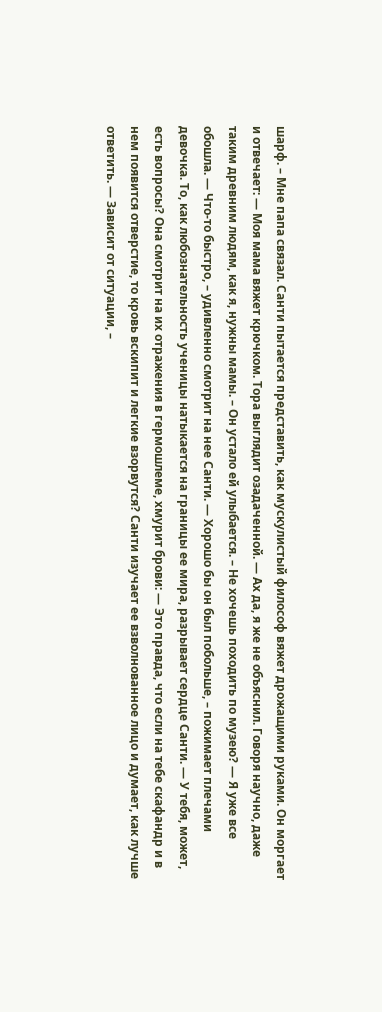шарф. – Мне папа связал. Санти пытается представить, как мускулистый философ вяжет дрожащими руками. Он моргает и отвечает: — Моя мама вяжет крючком. Тора выглядит озадаченной. — Ах да, я же не объяснил. Говоря научно, даже таким древним людям, как я, нужны мамы. – Он устало ей улыбается. – Не хочешь походить по музею? — Я уже все обошла. — Что-то быстро, – удивленно смотрит на нее Санти. — Хорошо бы он был побольше, – пожимает плечами девочка. То, как любознательность ученицы натыкается на границы ее мира, разрывает сердце Санти. — У тебя, может, есть вопросы? Она смотрит на их отражения в гермошлеме, хмурит брови: — Это правда, что если на тебе скафандр и в нем появится отверстие, то кровь вскипит и легкие взорвутся? Санти изучает ее взволнованное лицо и думает, как лучше ответить. — Зависит от ситуации, –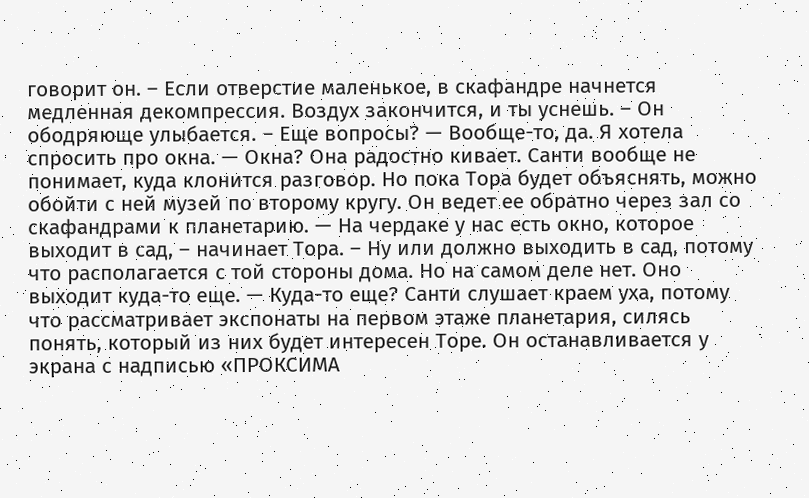говорит он. – Если отверстие маленькое, в скафандре начнется медленная декомпрессия. Воздух закончится, и ты уснешь. – Он ободряюще улыбается. – Еще вопросы? — Вообще-то, да. Я хотела спросить про окна. — Окна? Она радостно кивает. Санти вообще не понимает, куда клонится разговор. Но пока Тора будет объяснять, можно обойти с ней музей по второму кругу. Он ведет ее обратно через зал со скафандрами к планетарию. — На чердаке у нас есть окно, которое выходит в сад, – начинает Тора. – Ну или должно выходить в сад, потому что располагается с той стороны дома. Но на самом деле нет. Оно выходит куда-то еще. — Куда-то еще? Санти слушает краем уха, потому что рассматривает экспонаты на первом этаже планетария, силясь понять, который из них будет интересен Торе. Он останавливается у экрана с надписью «ПРОКСИМА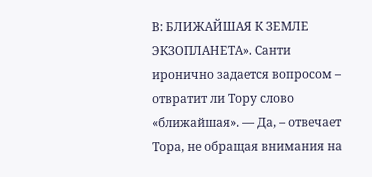В: БЛИЖАЙШАЯ К ЗЕМЛЕ ЭКЗОПЛАНЕТА». Санти иронично задается вопросом – отвратит ли Тору слово «ближайшая». — Да, – отвечает Тора, не обращая внимания на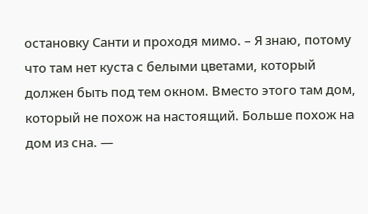остановку Санти и проходя мимо. – Я знаю, потому что там нет куста с белыми цветами, который должен быть под тем окном. Вместо этого там дом, который не похож на настоящий. Больше похож на дом из сна. —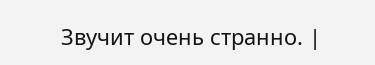Звучит очень странно. |